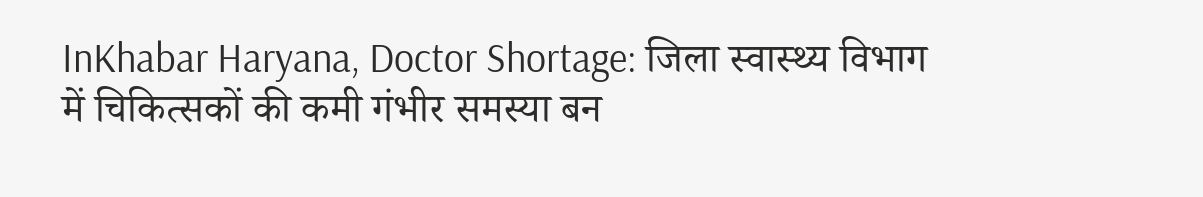InKhabar Haryana, Doctor Shortage: जिला स्वास्थ्य विभाग में चिकित्सकों की कमी गंभीर समस्या बन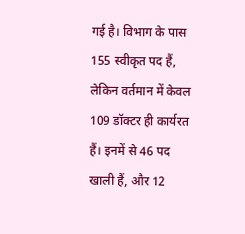गई है। विभाग के पास 155 स्वीकृत पद हैं, लेकिन वर्तमान में केवल 109 डॉक्टर ही कार्यरत हैं। इनमें से 46 पद खाली हैं, और 12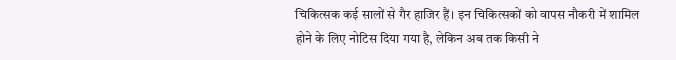चिकित्सक कई सालों से गैर हाजिर हैं। इन चिकित्सकों को वापस नौकरी में शामिल होने के लिए नोटिस दिया गया है, लेकिन अब तक किसी ने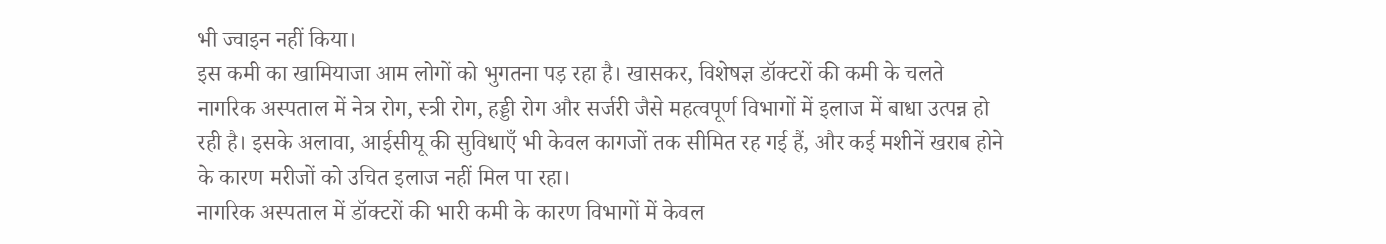भी ज्वाइन नहीं किया।
इस कमी का खामियाजा आम लोगों को भुगतना पड़ रहा है। खासकर, विशेषज्ञ डॉक्टरों की कमी के चलते नागरिक अस्पताल में नेत्र रोग, स्त्री रोग, हड्डी रोग और सर्जरी जैसे महत्वपूर्ण विभागों में इलाज में बाधा उत्पन्न हो रही है। इसके अलावा, आईसीयू की सुविधाएँ भी केवल कागजों तक सीमित रह गई हैं, और कई मशीनें खराब होने के कारण मरीजों को उचित इलाज नहीं मिल पा रहा।
नागरिक अस्पताल में डॉक्टरों की भारी कमी के कारण विभागों में केवल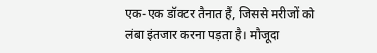एक-एक डॉक्टर तैनात हैं, जिससे मरीजों को लंबा इंतजार करना पड़ता है। मौजूदा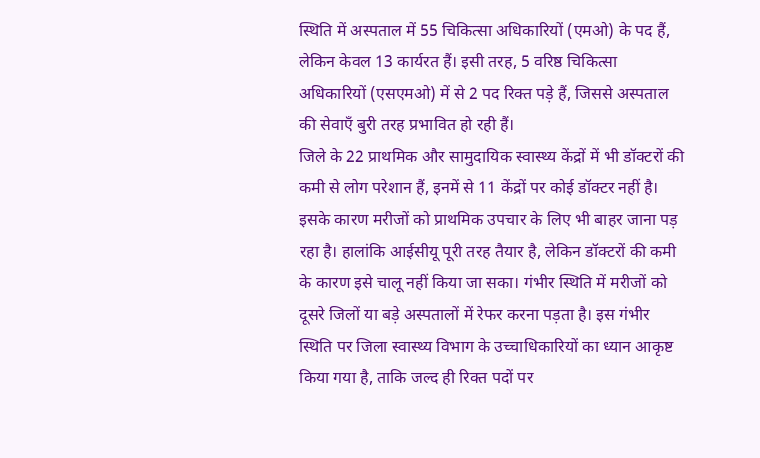स्थिति में अस्पताल में 55 चिकित्सा अधिकारियों (एमओ) के पद हैं, लेकिन केवल 13 कार्यरत हैं। इसी तरह, 5 वरिष्ठ चिकित्सा अधिकारियों (एसएमओ) में से 2 पद रिक्त पड़े हैं, जिससे अस्पताल की सेवाएँ बुरी तरह प्रभावित हो रही हैं।
जिले के 22 प्राथमिक और सामुदायिक स्वास्थ्य केंद्रों में भी डॉक्टरों की कमी से लोग परेशान हैं, इनमें से 11 केंद्रों पर कोई डॉक्टर नहीं है। इसके कारण मरीजों को प्राथमिक उपचार के लिए भी बाहर जाना पड़ रहा है। हालांकि आईसीयू पूरी तरह तैयार है, लेकिन डॉक्टरों की कमी के कारण इसे चालू नहीं किया जा सका। गंभीर स्थिति में मरीजों को दूसरे जिलों या बड़े अस्पतालों में रेफर करना पड़ता है। इस गंभीर स्थिति पर जिला स्वास्थ्य विभाग के उच्चाधिकारियों का ध्यान आकृष्ट किया गया है, ताकि जल्द ही रिक्त पदों पर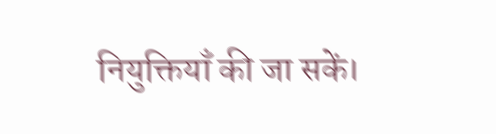नियुक्तियाँ की जा सकें।